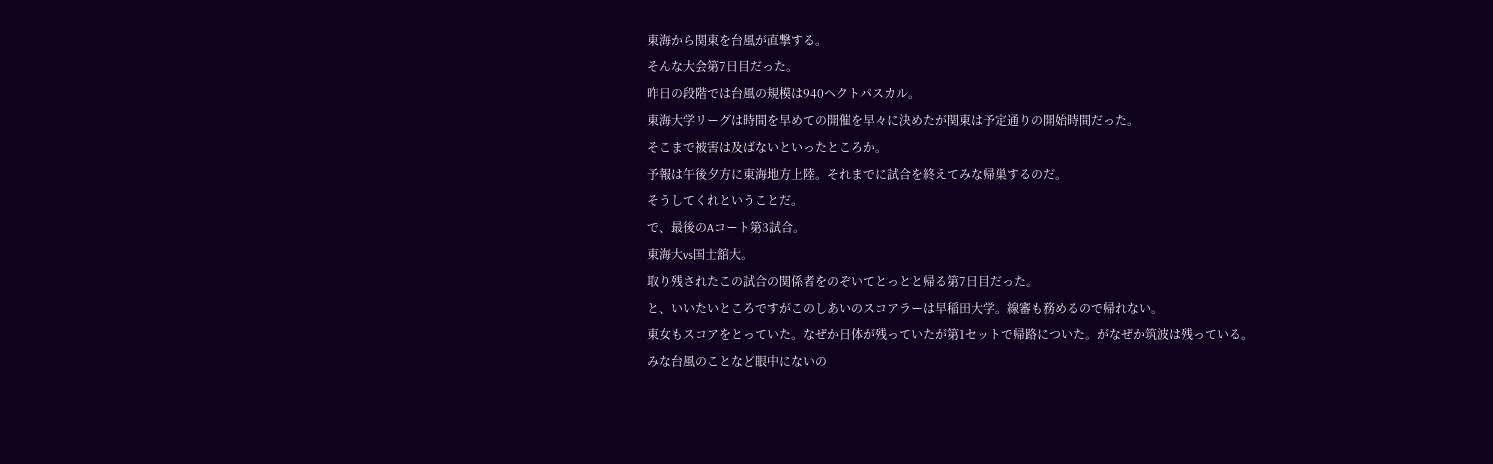東海から関東を台風が直撃する。
そんな大会第7日目だった。
昨日の段階では台風の規模は940ヘクトパスカル。
東海大学リーグは時間を早めての開催を早々に決めたが関東は予定通りの開始時間だった。
そこまで被害は及ばないといったところか。
予報は午後夕方に東海地方上陸。それまでに試合を終えてみな帰巣するのだ。
そうしてくれということだ。
で、最後のAコート第3試合。
東海大vs国士舘大。
取り残されたこの試合の関係者をのぞいてとっとと帰る第7日目だった。
と、いいたいところですがこのしあいのスコアラーは早稲田大学。線審も務めるので帰れない。
東女もスコアをとっていた。なぜか日体が残っていたが第1セットで帰路についた。がなぜか筑波は残っている。
みな台風のことなど眼中にないの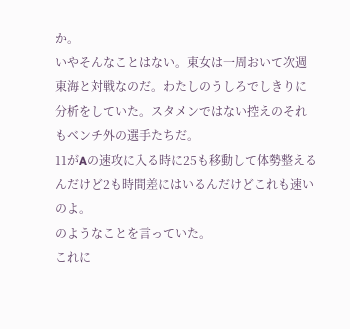か。
いやそんなことはない。東女は一周おいて次週東海と対戦なのだ。わたしのうしろでしきりに分析をしていた。スタメンではない控えのそれもベンチ外の選手たちだ。
11がAの速攻に入る時に25も移動して体勢整えるんだけど2も時間差にはいるんだけどこれも速いのよ。
のようなことを言っていた。
これに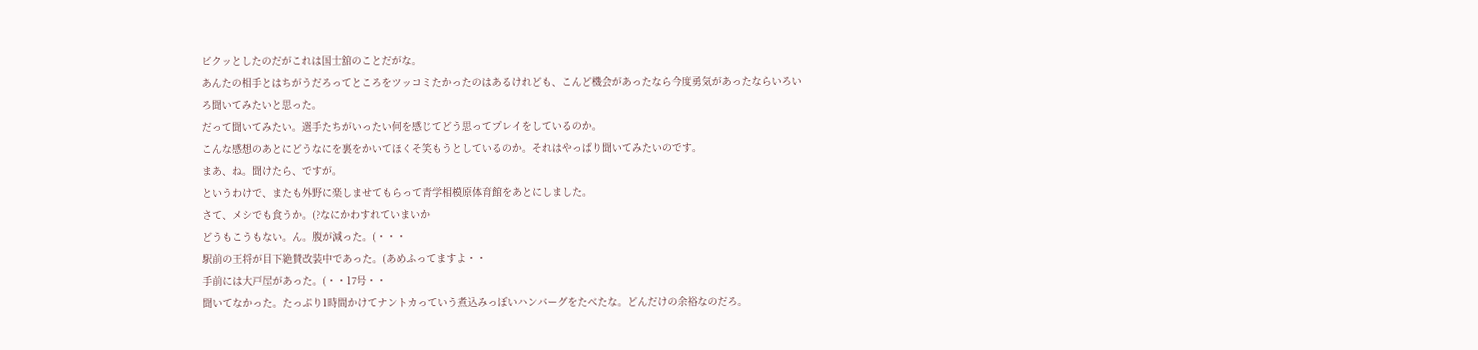ビクッとしたのだがこれは国士舘のことだがな。
あんたの相手とはちがうだろってところをツッコミたかったのはあるけれども、こんど機会があったなら今度勇気があったならいろいろ聞いてみたいと思った。
だって聞いてみたい。選手たちがいったい何を感じてどう思ってプレイをしているのか。
こんな感想のあとにどうなにを裏をかいてほくそ笑もうとしているのか。それはやっぱり聞いてみたいのです。
まあ、ね。聞けたら、ですが。
というわけで、またも外野に楽しませてもらって青学相模原体育館をあとにしました。
さて、メシでも食うか。(?なにかわすれていまいか
どうもこうもない。ん。腹が減った。(・・・
駅前の王将が目下絶賛改装中であった。(あめふってますよ・・
手前には大戸屋があった。(・・17号・・
聞いてなかった。たっぷり1時間かけてナントカっていう煮込みっぽいハンバーグをたべたな。どんだけの余裕なのだろ。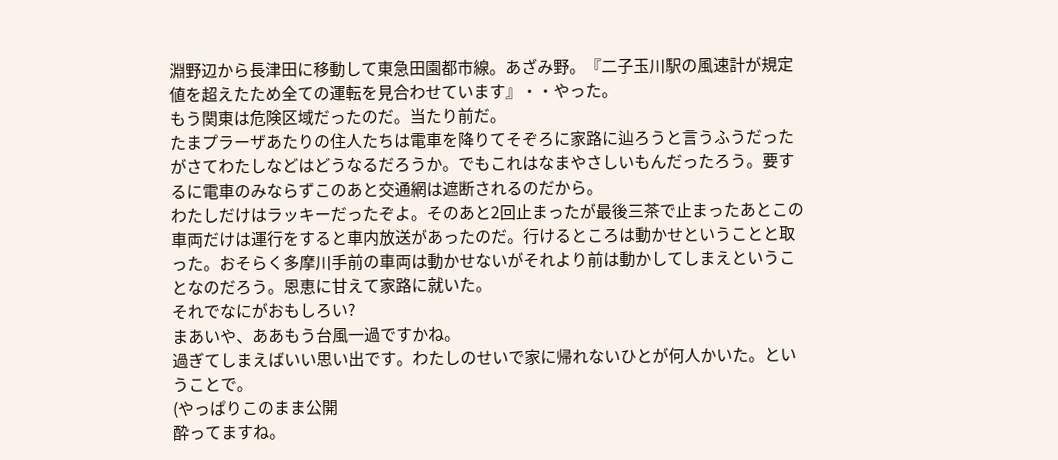淵野辺から長津田に移動して東急田園都市線。あざみ野。『二子玉川駅の風速計が規定値を超えたため全ての運転を見合わせています』・・やった。
もう関東は危険区域だったのだ。当たり前だ。
たまプラーザあたりの住人たちは電車を降りてそぞろに家路に辿ろうと言うふうだったがさてわたしなどはどうなるだろうか。でもこれはなまやさしいもんだったろう。要するに電車のみならずこのあと交通網は遮断されるのだから。
わたしだけはラッキーだったぞよ。そのあと2回止まったが最後三茶で止まったあとこの車両だけは運行をすると車内放送があったのだ。行けるところは動かせということと取った。おそらく多摩川手前の車両は動かせないがそれより前は動かしてしまえということなのだろう。恩恵に甘えて家路に就いた。
それでなにがおもしろい?
まあいや、ああもう台風一過ですかね。
過ぎてしまえばいい思い出です。わたしのせいで家に帰れないひとが何人かいた。ということで。
(やっぱりこのまま公開
酔ってますね。